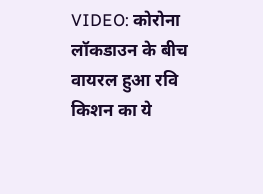VIDEO: कोरोना लॉकडाउन के बीच वायरल हुआ रवि किशन का ये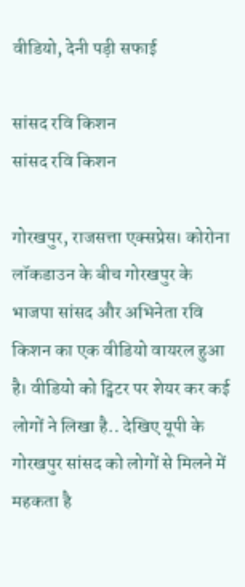वीडियो, देनी पड़ी सफाई

सांसद रवि किशन
सांसद रवि किशन

गोरखपुर, राजसत्ता एक्सप्रेस। कोरोना लॉकडाउन के बीच गोरखपुर के भाजपा सांसद और अभिनेता रवि किशन का एक वीडियो वायरल हुआ है। वीडियो को ट्विटर पर शेयर कर कई लोगों ने लिखा है.. देखिए यूपी के गोरखपुर सांसद को लोगों से मिलने में महकता है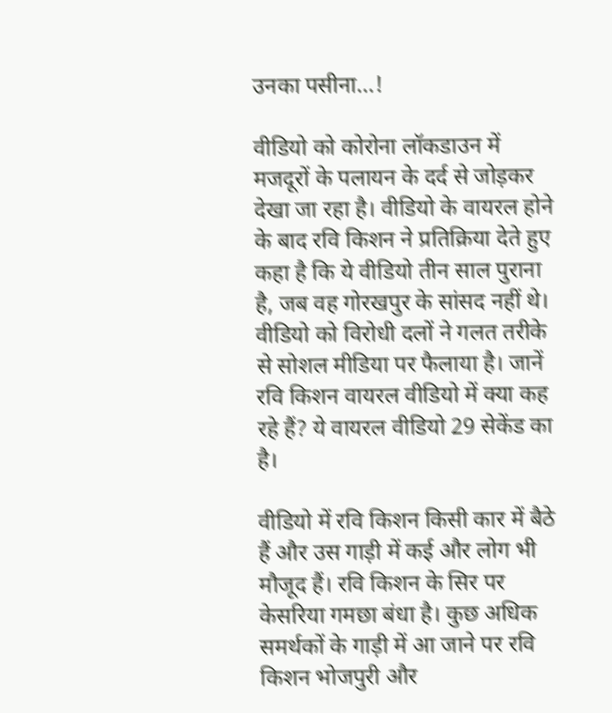उनका पसीना…!

वीडियो को कोरोना लॉकडाउन में मजदूरों के पलायन के दर्द से जोड़कर देखा जा रहा है। वीडियो के वायरल होने के बाद रवि किशन ने प्रतिक्रिया देते हुए कहा है कि ये वीडियो तीन साल पुराना है, जब वह गोरखपुर के सांसद नहीं थे। वीडियो को विरोधी दलों ने गलत तरीके से सोशल मीडिया पर फैलाया है। जानें रवि किशन वायरल वीडियो में क्या कह रहे हैं? ये वायरल वीडियो 29 सेकेंड का है।

वीडियो में रवि किशन किसी कार में बैठे हैं और उस गाड़ी में कई और लोग भी मौजूद हैं। रवि किशन के सिर पर केसरिया गमछा बंधा है। कुछ अधिक समर्थकों के गाड़ी में आ जाने पर रवि किशन भोजपुरी और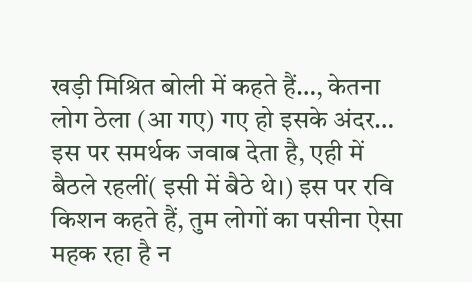खड़ी मिश्रित बोली में कहते हैं…, केतना लोग ठेला (आ गए) गए हो इसके अंदर… इस पर समर्थक जवाब देता है, एही में बैठले रहलीं( इसी में बैठे थे।) इस पर रवि किशन कहते हैं, तुम लोगों का पसीना ऐसा महक रहा है न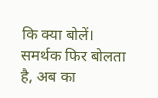कि क्‍या बोलें। समर्थक फिर बोलता है, अब का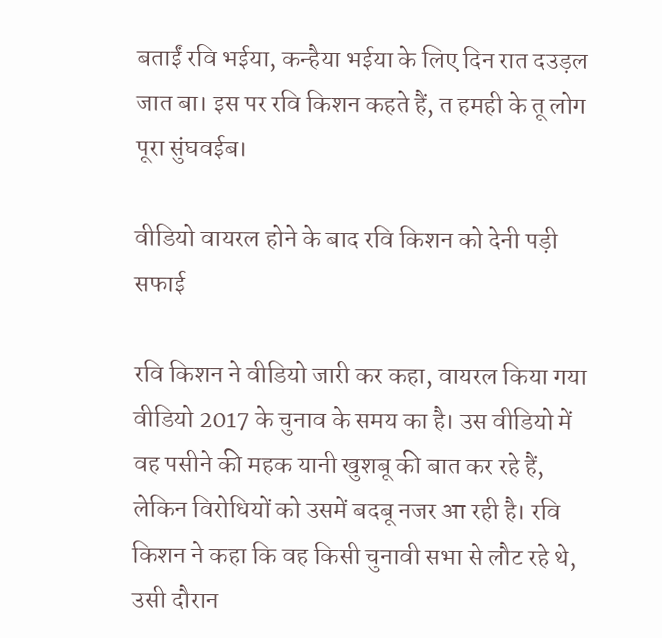बताईं रवि भईया, कन्‍हैया भईया के लिए दिन रात दउड़ल जात बा। इस पर रवि किशन कहते हैं, त हमही के तू लोग पूरा सुंघवईब।

वीडियो वायरल होने के बाद रवि किशन को देनी पड़ी सफाई

रवि किशन ने वीडियो जारी कर कहा, वायरल किया गया वीडियो 2017 के चुनाव के समय का है। उस वीडियो में वह पसीने की महक यानी खुशबू की बात कर रहे हैं, लेकिन विरोधियों को उसमें बदबू नजर आ रही है। रवि किशन ने कहा कि वह किसी चुनावी सभा से लौट रहे थे, उसी दौरान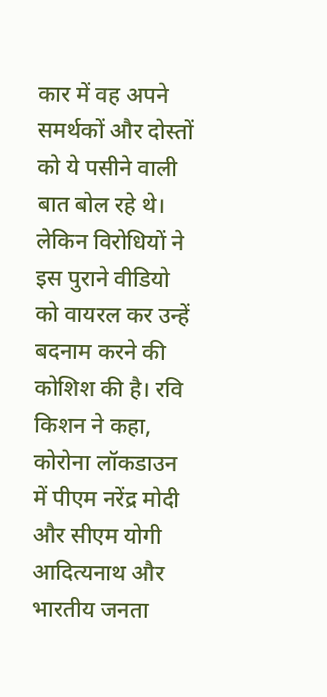कार में वह अपने समर्थकों और दोस्तों को ये पसीने वाली बात बोल रहे थे। लेकिन विरोधियों ने इस पुराने वीडियो को वायरल कर उन्‍हें बदनाम करने की कोशिश की है। रवि किशन ने कहा, कोरोना लॉकडाउन में पीएम नरेंद्र मोदी और सीएम योगी आदित्यनाथ और भारतीय जनता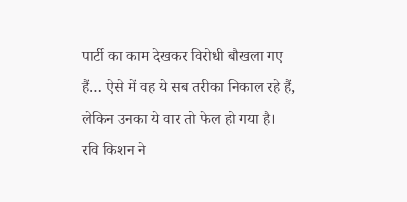पार्टी का काम देखकर विरोधी बौखला गए हैं… ऐसे में वह ये सब तरीका निकाल रहे हैं, लेकिन उनका ये वार तो फेल हो गया है। रवि किशन ने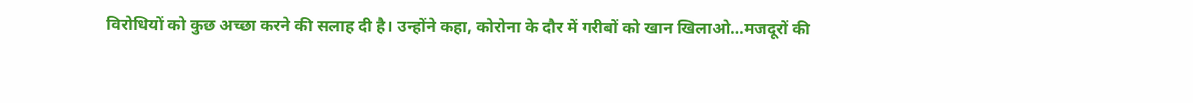विरोधियों को कुछ अच्छा करने की सलाह दी है। उन्होंने कहा, कोरोना के दौर में गरीबों को खान खिलाओ…मजदूरों की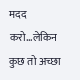मदद करो…लेकिन कुछ तो अच्छा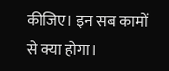कीजिए। इन सब कामों से क्या होगा।